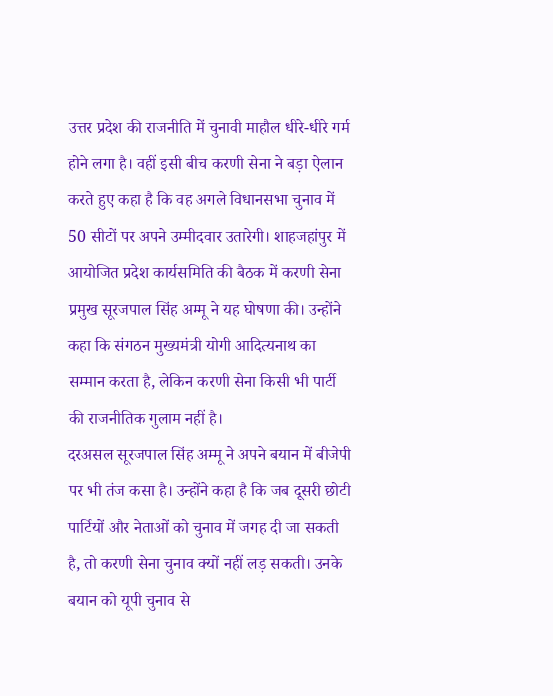उत्तर प्रदेश की राजनीति में चुनावी माहौल धीरे-धीरे गर्म होने लगा है। वहीं इसी बीच करणी सेना ने बड़ा ऐलान करते हुए कहा है कि वह अगले विधानसभा चुनाव में 50 सीटों पर अपने उम्मीदवार उतारेगी। शाहजहांपुर में आयोजित प्रदेश कार्यसमिति की बैठक में करणी सेना प्रमुख सूरजपाल सिंह अम्मू ने यह घोषणा की। उन्होंने कहा कि संगठन मुख्यमंत्री योगी आदित्यनाथ का सम्मान करता है, लेकिन करणी सेना किसी भी पार्टी की राजनीतिक गुलाम नहीं है।
दरअसल सूरजपाल सिंह अम्मू ने अपने बयान में बीजेपी पर भी तंज कसा है। उन्होंने कहा है कि जब दूसरी छोटी पार्टियों और नेताओं को चुनाव में जगह दी जा सकती है, तो करणी सेना चुनाव क्यों नहीं लड़ सकती। उनके बयान को यूपी चुनाव से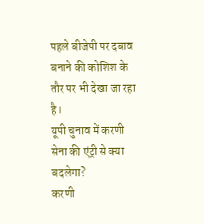पहले बीजेपी पर दबाव बनाने की कोशिश के तौर पर भी देखा जा रहा है।
यूपी चुनाव में करणी सेना की एंट्री से क्या बदलेगा?
करणी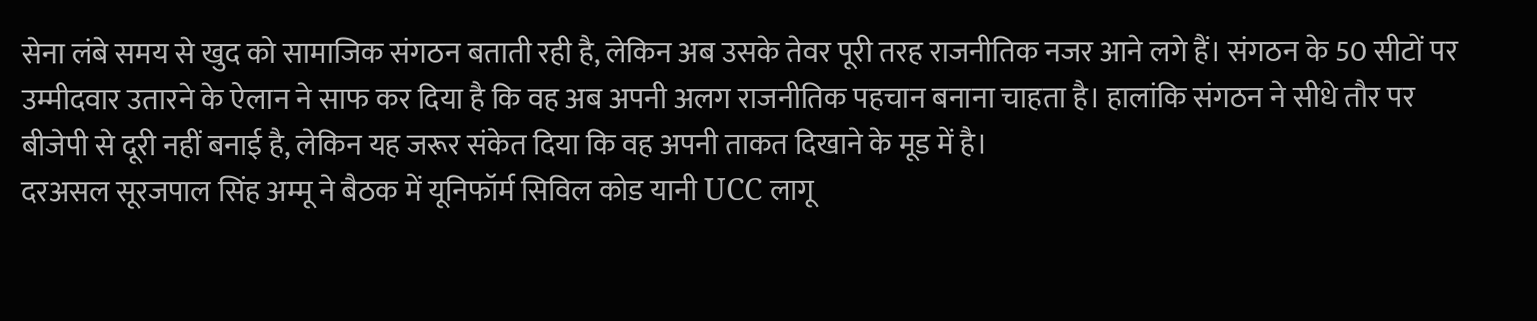सेना लंबे समय से खुद को सामाजिक संगठन बताती रही है, लेकिन अब उसके तेवर पूरी तरह राजनीतिक नजर आने लगे हैं। संगठन के 50 सीटों पर उम्मीदवार उतारने के ऐलान ने साफ कर दिया है कि वह अब अपनी अलग राजनीतिक पहचान बनाना चाहता है। हालांकि संगठन ने सीधे तौर पर बीजेपी से दूरी नहीं बनाई है, लेकिन यह जरूर संकेत दिया कि वह अपनी ताकत दिखाने के मूड में है।
दरअसल सूरजपाल सिंह अम्मू ने बैठक में यूनिफॉर्म सिविल कोड यानी UCC लागू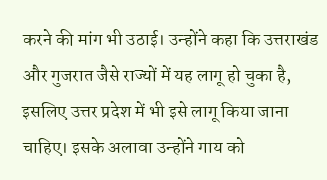करने की मांग भी उठाई। उन्होंने कहा कि उत्तराखंड और गुजरात जैसे राज्यों में यह लागू हो चुका है, इसलिए उत्तर प्रदेश में भी इसे लागू किया जाना चाहिए। इसके अलावा उन्होंने गाय को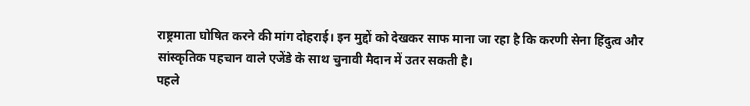राष्ट्रमाता घोषित करने की मांग दोहराई। इन मुद्दों को देखकर साफ माना जा रहा है कि करणी सेना हिंदुत्व और सांस्कृतिक पहचान वाले एजेंडे के साथ चुनावी मैदान में उतर सकती है।
पहले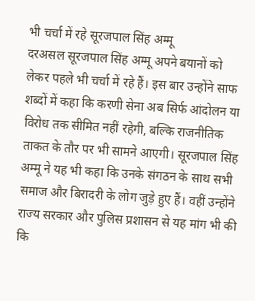भी चर्चा में रहे सूरजपाल सिंह अम्मू
दरअसल सूरजपाल सिंह अम्मू अपने बयानों को लेकर पहले भी चर्चा में रहे हैं। इस बार उन्होंने साफ शब्दों में कहा कि करणी सेना अब सिर्फ आंदोलन या विरोध तक सीमित नहीं रहेगी, बल्कि राजनीतिक ताकत के तौर पर भी सामने आएगी। सूरजपाल सिंह अम्मू ने यह भी कहा कि उनके संगठन के साथ सभी समाज और बिरादरी के लोग जुड़े हुए हैं। वहीं उन्होंने राज्य सरकार और पुलिस प्रशासन से यह मांग भी की कि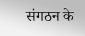संगठन के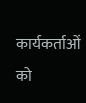कार्यकर्ताओं को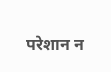परेशान न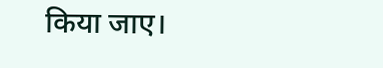किया जाए।